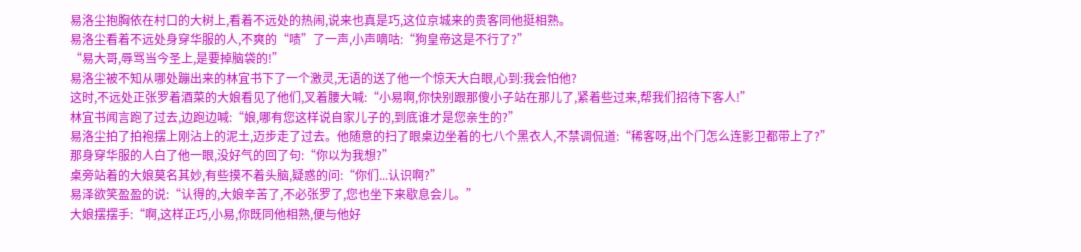易洛尘抱胸依在村口的大树上,看着不远处的热闹,说来也真是巧,这位京城来的贵客同他挺相熟。
易洛尘看着不远处身穿华服的人,不爽的“啧”了一声,小声嘀咕:“狗皇帝这是不行了?”
“易大哥,辱骂当今圣上,是要掉脑袋的!”
易洛尘被不知从哪处蹦出来的林宜书下了一个激灵,无语的送了他一个惊天大白眼,心到:我会怕他?
这时,不远处正张罗着酒菜的大娘看见了他们,叉着腰大喊:“小易啊,你快别跟那傻小子站在那儿了,紧着些过来,帮我们招待下客人!”
林宜书闻言跑了过去,边跑边喊:“娘,哪有您这样说自家儿子的,到底谁才是您亲生的?”
易洛尘拍了拍袍摆上刚沾上的泥土,迈步走了过去。他随意的扫了眼桌边坐着的七八个黑衣人,不禁调侃道:“稀客呀,出个门怎么连影卫都带上了?”
那身穿华服的人白了他一眼,没好气的回了句:“你以为我想?”
桌旁站着的大娘莫名其妙,有些摸不着头脑,疑惑的问:“你们...认识啊?”
易泽欲笑盈盈的说:“认得的,大娘辛苦了,不必张罗了,您也坐下来歇息会儿。”
大娘摆摆手:“啊,这样正巧,小易,你既同他相熟,便与他好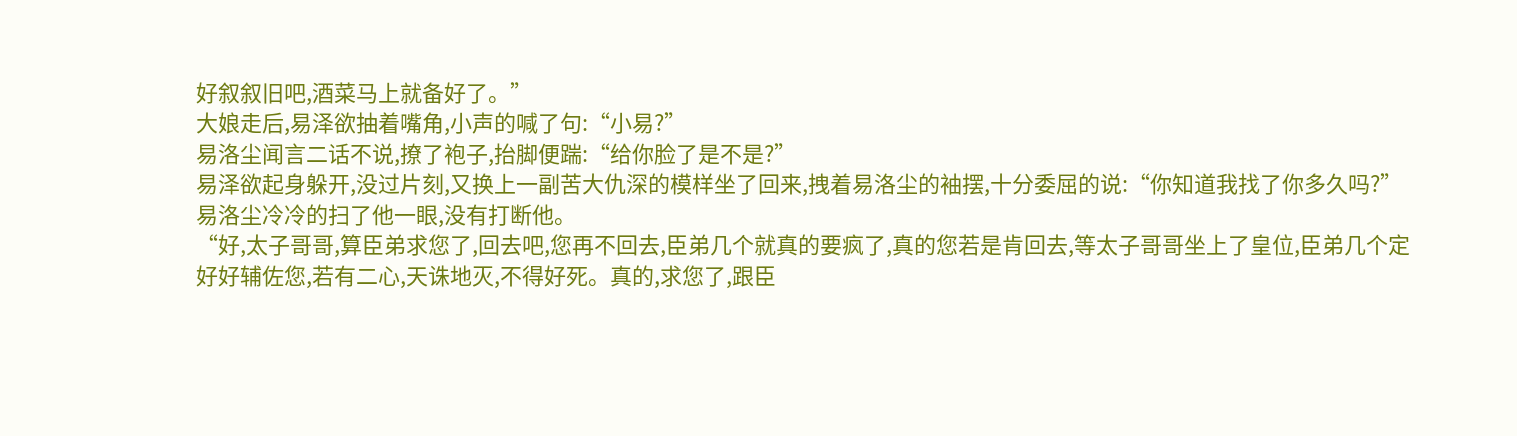好叙叙旧吧,酒菜马上就备好了。”
大娘走后,易泽欲抽着嘴角,小声的喊了句:“小易?”
易洛尘闻言二话不说,撩了袍子,抬脚便踹:“给你脸了是不是?”
易泽欲起身躲开,没过片刻,又换上一副苦大仇深的模样坐了回来,拽着易洛尘的袖摆,十分委屈的说:“你知道我找了你多久吗?”
易洛尘冷冷的扫了他一眼,没有打断他。
“好,太子哥哥,算臣弟求您了,回去吧,您再不回去,臣弟几个就真的要疯了,真的您若是肯回去,等太子哥哥坐上了皇位,臣弟几个定好好辅佐您,若有二心,天诛地灭,不得好死。真的,求您了,跟臣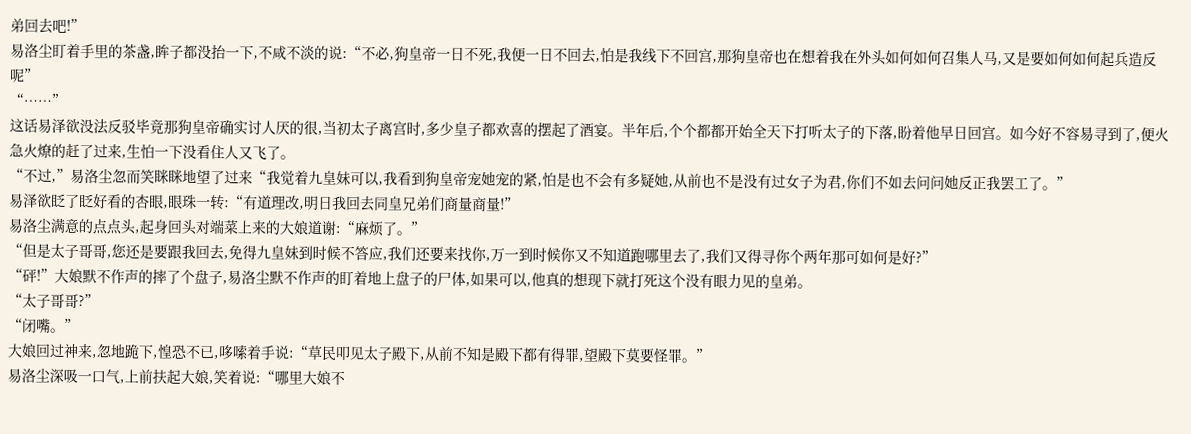弟回去吧!”
易洛尘盯着手里的茶盏,眸子都没抬一下,不咸不淡的说:“不必,狗皇帝一日不死,我便一日不回去,怕是我线下不回宫,那狗皇帝也在想着我在外头如何如何召集人马,又是要如何如何起兵造反呢”
“……”
这话易泽欲没法反驳毕竟那狗皇帝确实讨人厌的很,当初太子离宫时,多少皇子都欢喜的摆起了酒宴。半年后,个个都都开始全天下打听太子的下落,盼着他早日回宫。如今好不容易寻到了,便火急火燎的赶了过来,生怕一下没看住人又飞了。
“不过,”易洛尘忽而笑眯眯地望了过来“我觉着九皇妹可以,我看到狗皇帝宠她宠的紧,怕是也不会有多疑她,从前也不是没有过女子为君,你们不如去问问她反正我罢工了。”
易泽欲眨了眨好看的杏眼,眼珠一转:“有道理改,明日我回去同皇兄弟们商量商量!”
易洛尘满意的点点头,起身回头对端菜上来的大娘道谢:“麻烦了。”
“但是太子哥哥,您还是要跟我回去,免得九皇妹到时候不答应,我们还要来找你,万一到时候你又不知道跑哪里去了,我们又得寻你个两年那可如何是好?”
“砰!”大娘默不作声的摔了个盘子,易洛尘默不作声的盯着地上盘子的尸体,如果可以,他真的想现下就打死这个没有眼力见的皇弟。
“太子哥哥?”
“闭嘴。”
大娘回过神来,忽地跪下,惶恐不已,哆嗦着手说:“草民叩见太子殿下,从前不知是殿下都有得罪,望殿下莫要怪罪。”
易洛尘深吸一口气,上前扶起大娘,笑着说:“哪里大娘不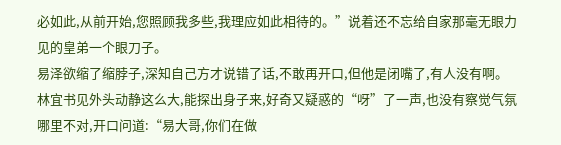必如此,从前开始,您照顾我多些,我理应如此相待的。”说着还不忘给自家那毫无眼力见的皇弟一个眼刀子。
易泽欲缩了缩脖子,深知自己方才说错了话,不敢再开口,但他是闭嘴了,有人没有啊。
林宜书见外头动静这么大,能探出身子来,好奇又疑惑的“呀”了一声,也没有察觉气氛哪里不对,开口问道:“易大哥,你们在做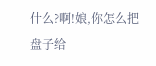什么?啊!娘,你怎么把盘子给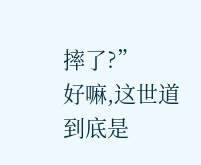摔了?”
好嘛,这世道到底是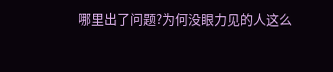哪里出了问题?为何没眼力见的人这么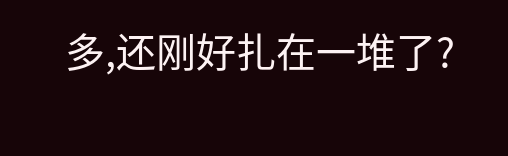多,还刚好扎在一堆了?